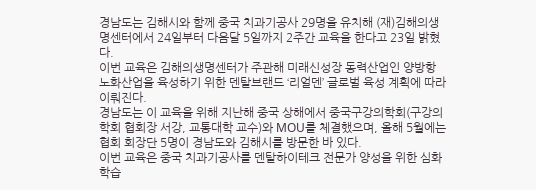경남도는 김해시와 함께 중국 치과기공사 29명을 유치해 (재)김해의생명센터에서 24일부터 다음달 5일까지 2주간 교육을 한다고 23일 밝혔다.
이번 교육은 김해의생명센터가 주관해 미래신성장 동력산업인 양방항노화산업을 육성하기 위한 덴탈브랜드 ‘리얼덴’ 글로벌 육성 계획에 따라 이뤄진다.
경남도는 이 교육을 위해 지난해 중국 상해에서 중국구강의학회(구강의학회 협회장 서강, 교통대학 교수)와 MOU를 체결했으며, 올해 5월에는 협회 회장단 5명이 경남도와 김해시를 방문한 바 있다.
이번 교육은 중국 치과기공사를 덴탈하이테크 전문가 양성을 위한 심화학습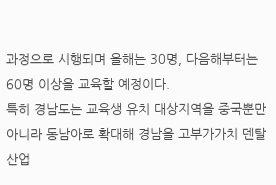과정으로 시행되며 올해는 30명, 다음해부터는 60명 이상을 교육할 예정이다.
특히 경남도는 교육생 유치 대상지역을 중국뿐만 아니라 동남아로 확대해 경남을 고부가가치 덴탈산업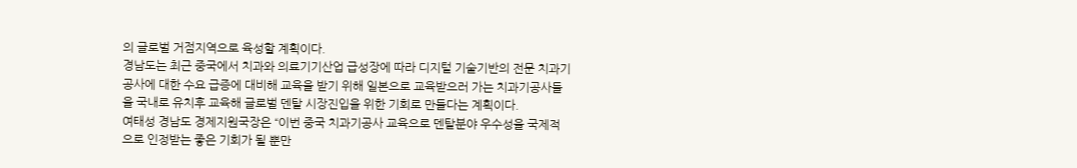의 글로벌 거점지역으로 육성할 계획이다.
경남도는 최근 중국에서 치과와 의료기기산업 급성장에 따라 디지털 기술기반의 전문 치과기공사에 대한 수요 급증에 대비해 교육을 받기 위해 일본으로 교육받으러 가는 치과기공사들을 국내로 유치후 교육해 글로벌 덴탈 시장진입을 위한 기회로 만들다는 계획이다.
여태성 경남도 경제지원국장은 “이번 중국 치과기공사 교육으로 덴탈분야 우수성을 국제적으로 인정받는 좋은 기회가 될 뿐만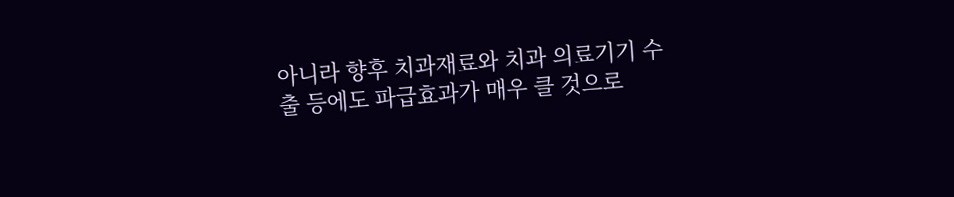아니라 향후 치과재료와 치과 의료기기 수출 등에도 파급효과가 매우 클 것으로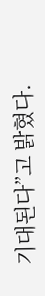기대된다”고 밝혔다.